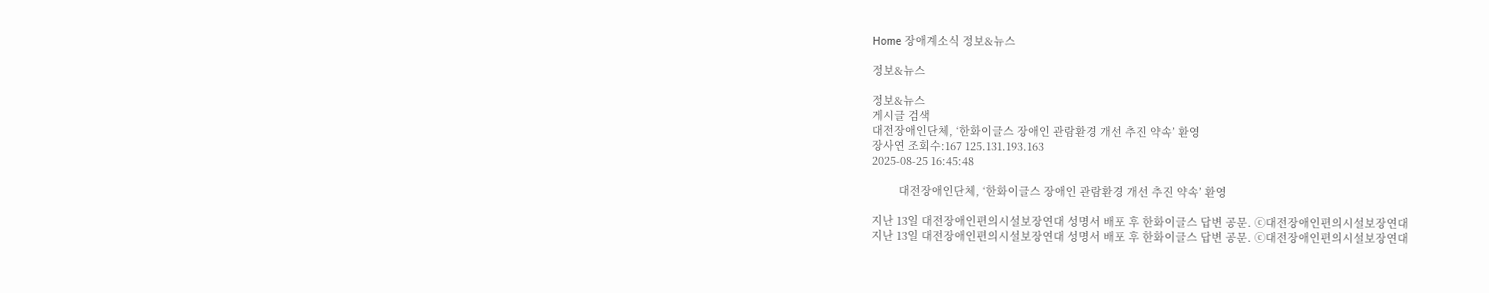Home 장애계소식 정보&뉴스

정보&뉴스

정보&뉴스
게시글 검색
대전장애인단체, ‘한화이글스 장애인 관람환경 개선 추진 약속’ 환영
장사연 조회수:167 125.131.193.163
2025-08-25 16:45:48

         대전장애인단체, ‘한화이글스 장애인 관람환경 개선 추진 약속’ 환영

지난 13일 대전장애인편의시설보장연대 성명서 배포 후 한화이글스 답변 공문. ⓒ대전장애인편의시설보장연대
지난 13일 대전장애인편의시설보장연대 성명서 배포 후 한화이글스 답변 공문. ⓒ대전장애인편의시설보장연대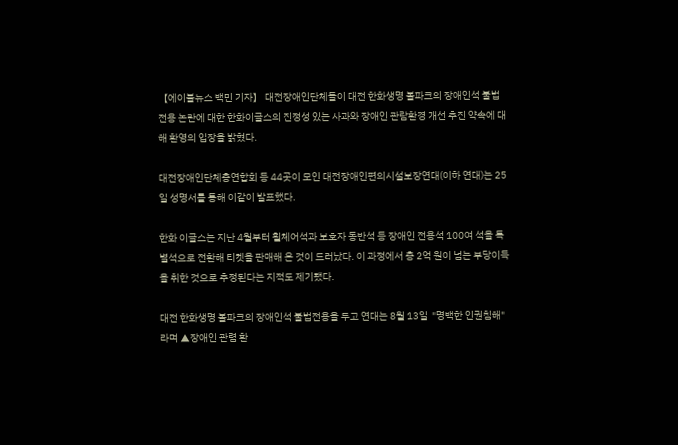【에이블뉴스 백민 기자】 대전장애인단체들이 대전 한화생명 볼파크의 장애인석 불법전용 논란에 대한 한화이글스의 진정성 있는 사과와 장애인 관람환경 개선 추진 약속에 대해 환영의 입장을 밝혔다.

대전장애인단체총연합회 등 44곳이 모인 대전장애인편의시설보장연대(이하 연대)는 25일 성명서를 통해 이같이 발표했다.

한화 이글스는 지난 4월부터 휠체어석과 보호자 동반석 등 장애인 전용석 100여 석을 특별석으로 전환해 티켓을 판매해 온 것이 드러났다. 이 과정에서 총 2억 원이 넘는 부당이득을 취한 것으로 추정된다는 지적도 제기됐다.

대전 한화생명 볼파크의 장애인석 불법전용을 두고 연대는 8월 13일  "명백한 인권침해"라며 ▲장애인 관렴 환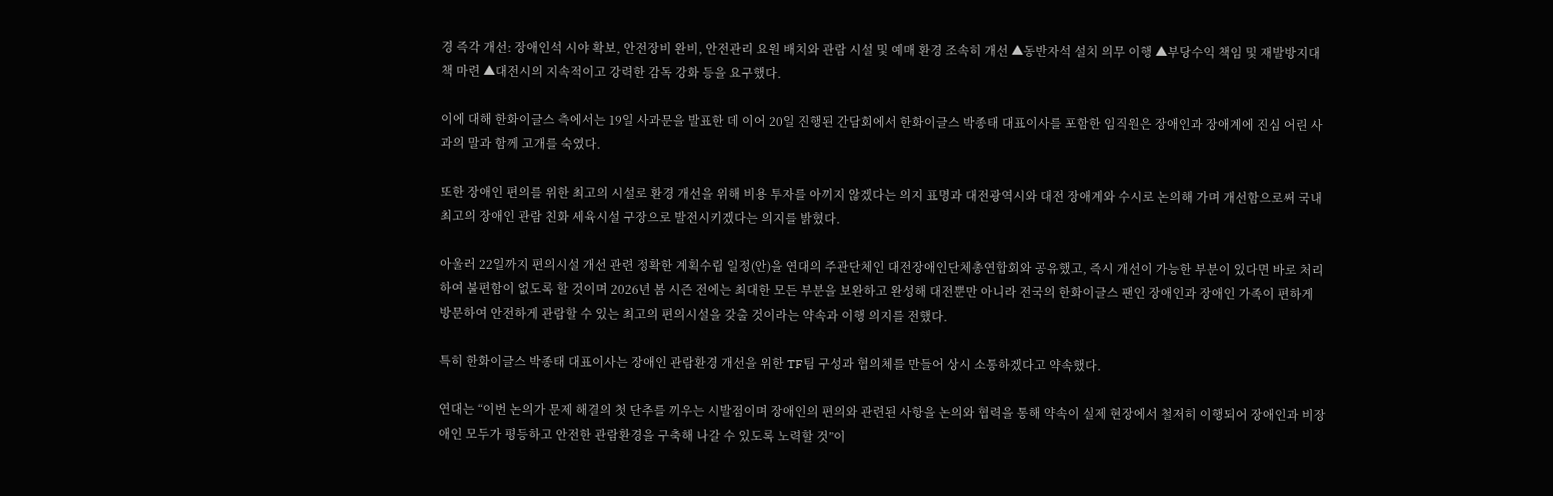경 즉각 개선: 장애인석 시야 확보, 안전장비 완비, 안전관리 요원 배치와 관람 시설 및 예매 환경 조속히 개선 ▲동반자석 설치 의무 이행 ▲부당수익 책임 및 재발방지대책 마련 ▲대전시의 지속적이고 강력한 감독 강화 등을 요구했다.

이에 대해 한화이글스 측에서는 19일 사과문을 발표한 데 이어 20일 진행된 간담회에서 한화이글스 박종태 대표이사를 포함한 임직원은 장애인과 장애계에 진심 어린 사과의 말과 함께 고개를 숙였다.

또한 장애인 편의를 위한 최고의 시설로 환경 개선을 위해 비용 투자를 아끼지 않겠다는 의지 표명과 대전광역시와 대전 장애계와 수시로 논의해 가며 개선함으로써 국내최고의 장애인 관람 친화 세육시설 구장으로 발전시키겠다는 의지를 밝혔다.

아울러 22일까지 편의시설 개선 관련 정확한 계획수립 일정(안)을 연대의 주관단체인 대전장애인단체총연합회와 공유했고, 즉시 개선이 가능한 부분이 있다면 바로 처리하여 불편함이 없도록 할 것이며 2026년 봄 시즌 전에는 최대한 모든 부분을 보완하고 완성해 대전뿐만 아니라 전국의 한화이글스 팬인 장애인과 장애인 가족이 편하게 방문하여 안전하게 관람할 수 있는 최고의 편의시설을 갖출 것이라는 약속과 이행 의지를 전했다.

특히 한화이글스 박종태 대표이사는 장애인 관람환경 개선을 위한 TF팀 구성과 협의체를 만들어 상시 소통하겠다고 약속했다.

연대는 “이번 논의가 문제 해결의 첫 단추를 끼우는 시발점이며 장애인의 편의와 관련된 사항을 논의와 협력을 통해 약속이 실제 현장에서 철저히 이행되어 장애인과 비장애인 모두가 평등하고 안전한 관람환경을 구축해 나갈 수 있도록 노력할 것”이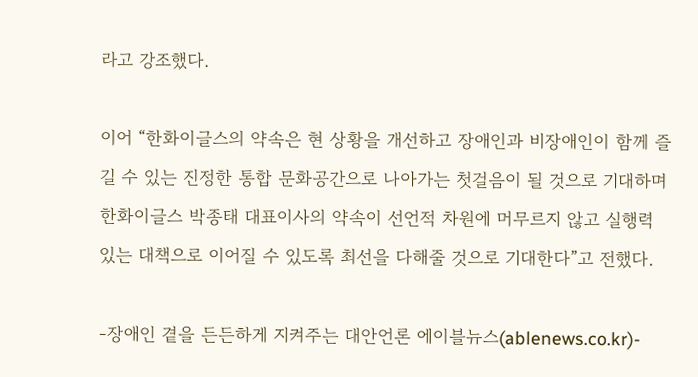라고 강조했다.

이어 “한화이글스의 약속은 현 상황을 개선하고 장애인과 비장애인이 함께 즐길 수 있는 진정한 통합 문화공간으로 나아가는 첫걸음이 될 것으로 기대하며 한화이글스 박종태 대표이사의 약속이 선언적 차원에 머무르지 않고 실행력 있는 대책으로 이어질 수 있도록 최선을 다해줄 것으로 기대한다”고 전했다.

-장애인 곁을 든든하게 지켜주는 대안언론 에이블뉴스(ablenews.co.kr)-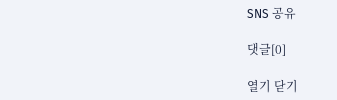SNS 공유

댓글[0]

열기 닫기